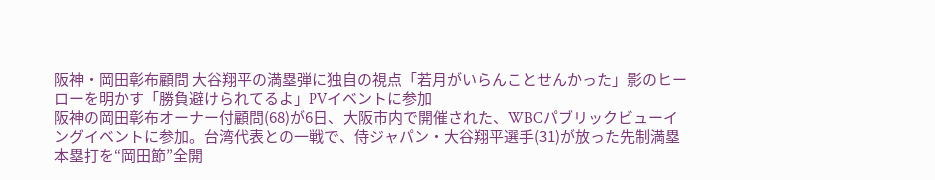阪神・岡田彰布顧問 大谷翔平の満塁弾に独自の視点「若月がいらんことせんかった」影のヒーローを明かす「勝負避けられてるよ」PVイベントに参加
阪神の岡田彰布オーナー付顧問(68)が6日、大阪市内で開催された、WBCパブリックビューイングイベントに参加。台湾代表との一戦で、侍ジャパン・大谷翔平選手(31)が放った先制満塁本塁打を“岡田節”全開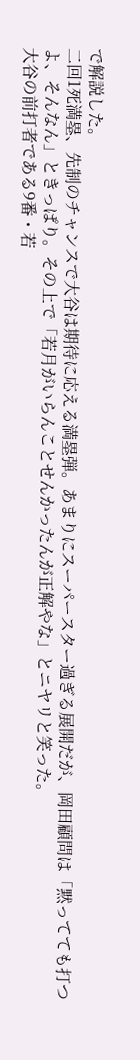で解説した。
二回1死満塁、先制のチャンスで大谷は期待に応える満塁弾。あまりにスーパースター過ぎる展開だが、岡田顧問は「黙ってても打つよ、そんなん」ときっぱり。その上で「若月がいらんことせんかったんが正解やな」とニヤリと笑った。
大谷の前打者である9番・若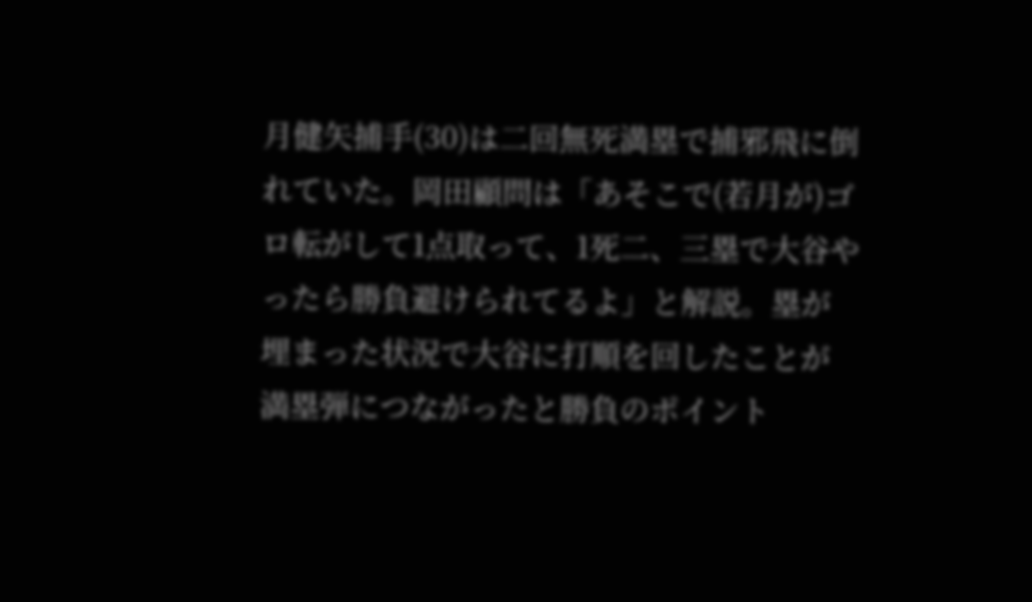月健矢捕手(30)は二回無死満塁で捕邪飛に倒れていた。岡田顧問は「あそこで(若月が)ゴロ転がして1点取って、1死二、三塁で大谷やったら勝負避けられてるよ」と解説。塁が埋まった状況で大谷に打順を回したことが満塁弾につながったと勝負のポイント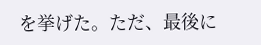を挙げた。ただ、最後に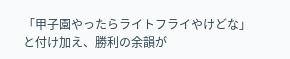「甲子園やったらライトフライやけどな」と付け加え、勝利の余韻が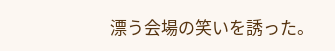漂う会場の笑いを誘った。